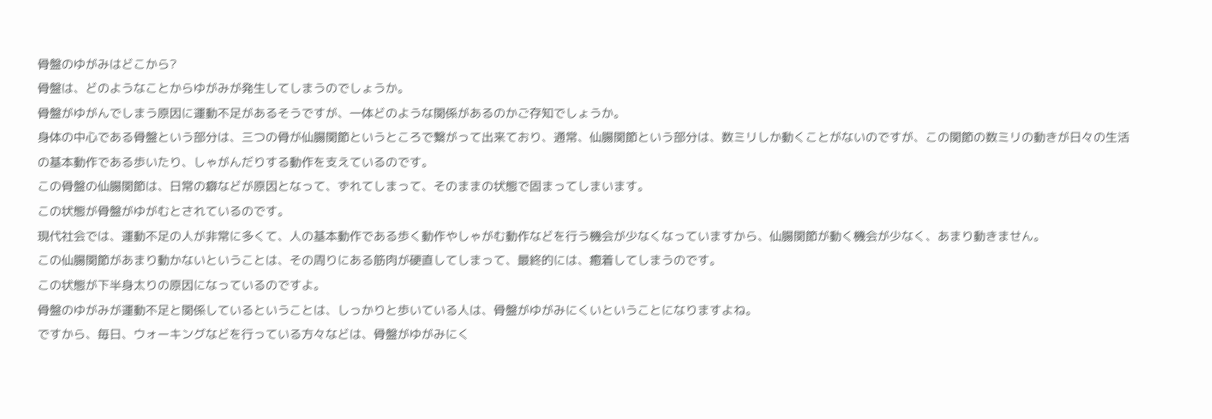骨盤のゆがみはどこから?
骨盤は、どのようなことからゆがみが発生してしまうのでしょうか。
骨盤がゆがんでしまう原因に運動不足があるそうですが、一体どのような関係があるのかご存知でしょうか。
身体の中心である骨盤という部分は、三つの骨が仙腸関節というところで繋がって出来ており、通常、仙腸関節という部分は、数ミリしか動くことがないのですが、この関節の数ミリの動きが日々の生活の基本動作である歩いたり、しゃがんだりする動作を支えているのです。
この骨盤の仙腸関節は、日常の癖などが原因となって、ずれてしまって、そのままの状態で固まってしまいます。
この状態が骨盤がゆがむとされているのです。
現代社会では、運動不足の人が非常に多くて、人の基本動作である歩く動作やしゃがむ動作などを行う機会が少なくなっていますから、仙腸関節が動く機会が少なく、あまり動きません。
この仙腸関節があまり動かないということは、その周りにある筋肉が硬直してしまって、最終的には、癒着してしまうのです。
この状態が下半身太りの原因になっているのですよ。
骨盤のゆがみが運動不足と関係しているということは、しっかりと歩いている人は、骨盤がゆがみにくいということになりますよね。
ですから、毎日、ウォーキングなどを行っている方々などは、骨盤がゆがみにく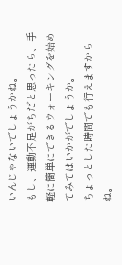いんじゃないでしょうかね。
もし、運動不足がちだと思ったら、手軽に簡単にできるウォーキングを始めてみてはいかがでしょうか。
ちょっとした時間でも行えますからね。